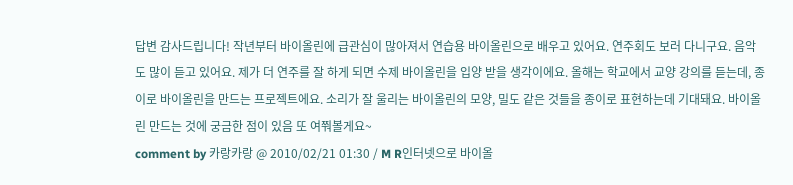답변 감사드립니다! 작년부터 바이올린에 급관심이 많아져서 연습용 바이올린으로 배우고 있어요. 연주회도 보러 다니구요. 음악도 많이 듣고 있어요. 제가 더 연주를 잘 하게 되면 수제 바이올린을 입양 받을 생각이에요. 올해는 학교에서 교양 강의를 듣는데, 종이로 바이올린을 만드는 프로젝트에요. 소리가 잘 울리는 바이올린의 모양, 밀도 같은 것들을 종이로 표현하는데 기대돼요. 바이올린 만드는 것에 궁금한 점이 있음 또 여쭤볼게요~
comment by 카랑카랑 @ 2010/02/21 01:30 / M R인터넷으로 바이올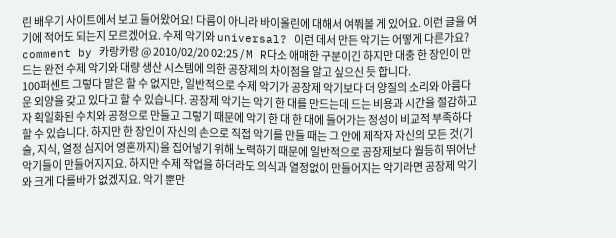린 배우기 사이트에서 보고 들어왔어요! 다름이 아니라 바이올린에 대해서 여쭤볼 게 있어요. 이런 글을 여기에 적어도 되는지 모르겠어요. 수제 악기와 universal? 이런 데서 만든 악기는 어떻게 다른가요?
comment by 카랑카랑 @ 2010/02/20 02:25 / M R다소 애매한 구분이긴 하지만 대충 한 장인이 만드는 완전 수제 악기와 대량 생산 시스템에 의한 공장제의 차이점을 알고 싶으신 듯 합니다.
100퍼센트 그렇다 말은 할 수 없지만, 일반적으로 수제 악기가 공장제 악기보다 더 양질의 소리와 아름다운 외양을 갖고 있다고 할 수 있습니다. 공장제 악기는 악기 한 대를 만드는데 드는 비용과 시간을 절감하고자 획일화된 수치와 공정으로 만들고 그렇기 때문에 악기 한 대 한 대에 들어가는 정성이 비교적 부족하다 할 수 있습니다. 하지만 한 장인이 자신의 손으로 직접 악기를 만들 때는 그 안에 제작자 자신의 모든 것(기술, 지식, 열정 심지어 영혼까지)을 집어넣기 위해 노력하기 때문에 일반적으로 공장제보다 월등히 뛰어난 악기들이 만들어지지요. 하지만 수제 작업을 하더라도 의식과 열정없이 만들어지는 악기라면 공장제 악기와 크게 다를바가 없겠지요. 악기 뿐만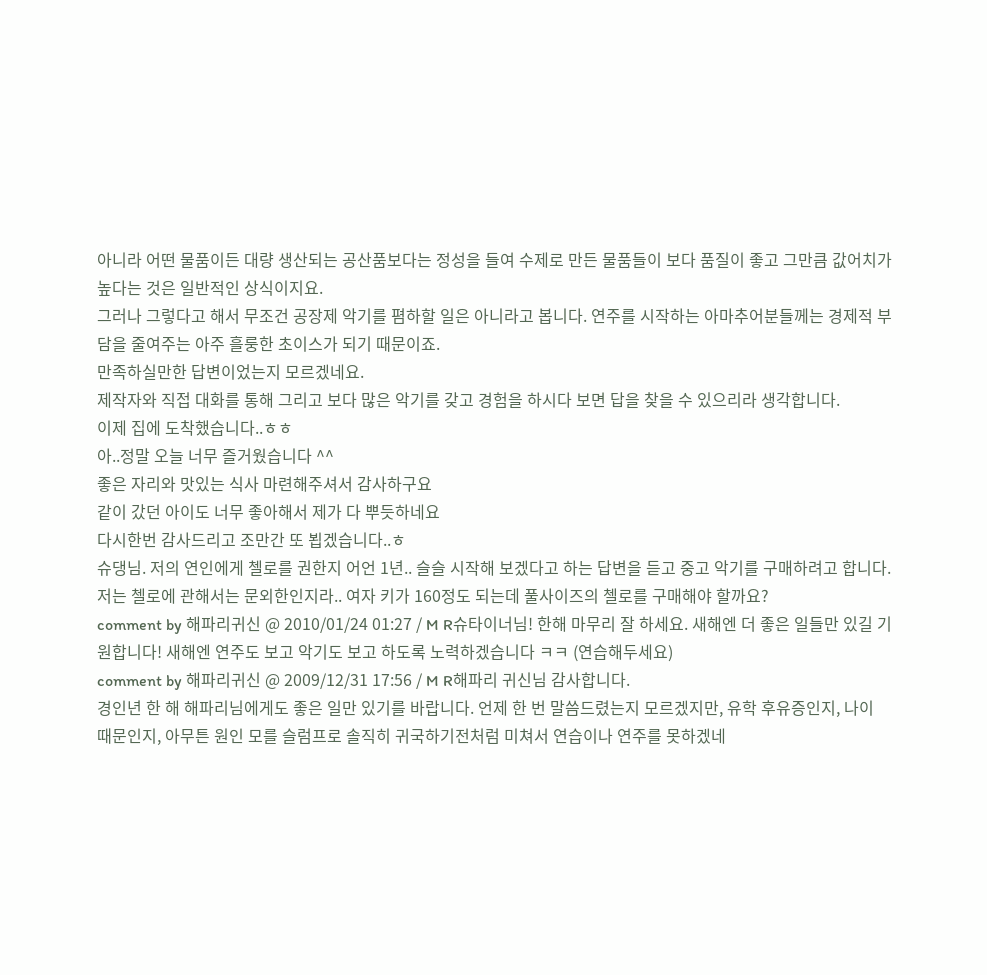아니라 어떤 물품이든 대량 생산되는 공산품보다는 정성을 들여 수제로 만든 물품들이 보다 품질이 좋고 그만큼 값어치가 높다는 것은 일반적인 상식이지요.
그러나 그렇다고 해서 무조건 공장제 악기를 폄하할 일은 아니라고 봅니다. 연주를 시작하는 아마추어분들께는 경제적 부담을 줄여주는 아주 흘룽한 초이스가 되기 때문이죠.
만족하실만한 답변이었는지 모르겠네요.
제작자와 직접 대화를 통해 그리고 보다 많은 악기를 갖고 경험을 하시다 보면 답을 찾을 수 있으리라 생각합니다.
이제 집에 도착했습니다..ㅎㅎ
아..정말 오늘 너무 즐거웠습니다 ^^
좋은 자리와 맛있는 식사 마련해주셔서 감사하구요
같이 갔던 아이도 너무 좋아해서 제가 다 뿌듯하네요
다시한번 감사드리고 조만간 또 뵙겠습니다..ㅎ
슈댕님. 저의 연인에게 첼로를 권한지 어언 1년.. 슬슬 시작해 보겠다고 하는 답변을 듣고 중고 악기를 구매하려고 합니다. 저는 첼로에 관해서는 문외한인지라.. 여자 키가 160정도 되는데 풀사이즈의 첼로를 구매해야 할까요?
comment by 해파리귀신 @ 2010/01/24 01:27 / M R슈타이너님! 한해 마무리 잘 하세요. 새해엔 더 좋은 일들만 있길 기원합니다! 새해엔 연주도 보고 악기도 보고 하도록 노력하겠습니다 ㅋㅋ (연습해두세요)
comment by 해파리귀신 @ 2009/12/31 17:56 / M R해파리 귀신님 감사합니다.
경인년 한 해 해파리님에게도 좋은 일만 있기를 바랍니다. 언제 한 번 말씀드렸는지 모르겠지만, 유학 후유증인지, 나이 때문인지, 아무튼 원인 모를 슬럼프로 솔직히 귀국하기전처럼 미쳐서 연습이나 연주를 못하겠네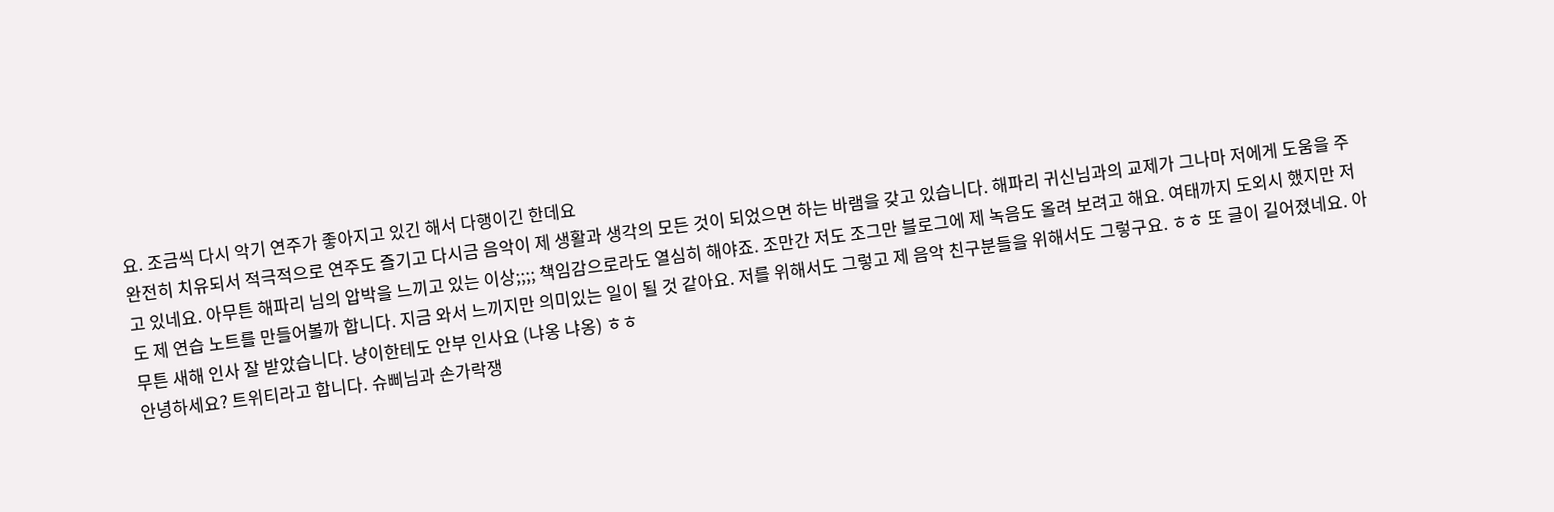요. 조금씩 다시 악기 연주가 좋아지고 있긴 해서 다행이긴 한데요
완전히 치유되서 적극적으로 연주도 즐기고 다시금 음악이 제 생활과 생각의 모든 것이 되었으면 하는 바램을 갖고 있습니다. 해파리 귀신님과의 교제가 그나마 저에게 도움을 주고 있네요. 아무튼 해파리 님의 압박을 느끼고 있는 이상;;;; 책임감으로라도 열심히 해야죠. 조만간 저도 조그만 블로그에 제 녹음도 올려 보려고 해요. 여태까지 도외시 했지만 저도 제 연습 노트를 만들어볼까 합니다. 지금 와서 느끼지만 의미있는 일이 될 것 같아요. 저를 위해서도 그렇고 제 음악 친구분들을 위해서도 그렇구요. ㅎㅎ 또 글이 길어졌네요. 아무튼 새해 인사 잘 받았습니다. 냥이한테도 안부 인사요 (냐옹 냐옹) ㅎㅎ
안녕하세요? 트위티라고 합니다. 슈삐님과 손가락쟁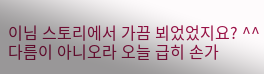이님 스토리에서 가끔 뵈었었지요? ^^ 다름이 아니오라 오늘 급히 손가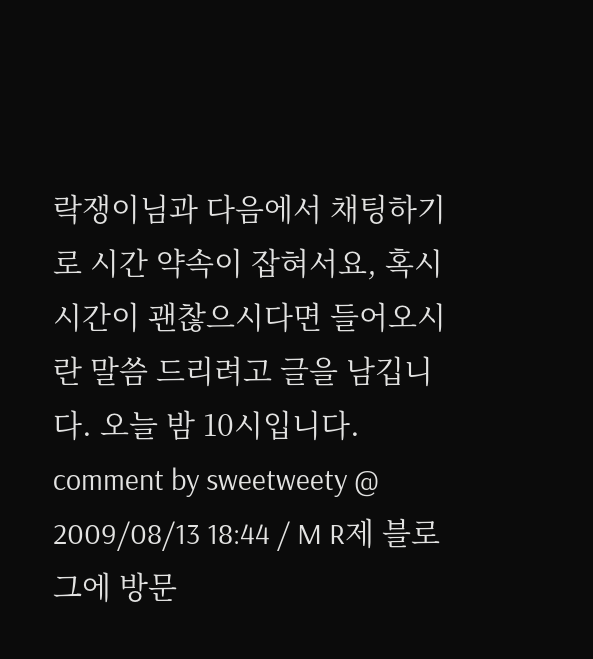락쟁이님과 다음에서 채팅하기로 시간 약속이 잡혀서요, 혹시 시간이 괜찮으시다면 들어오시란 말씀 드리려고 글을 남깁니다. 오늘 밤 10시입니다.
comment by sweetweety @ 2009/08/13 18:44 / M R제 블로그에 방문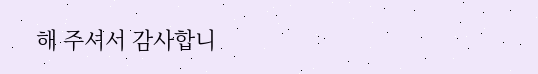해 주셔서 감사합니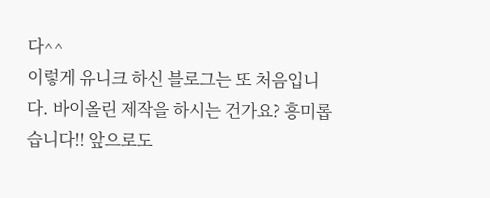다^^
이렇게 유니크 하신 블로그는 또 처음입니다. 바이올린 제작을 하시는 건가요? 흥미롭습니다!! 앞으로도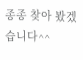종종 찾아 봤겠습니다^^